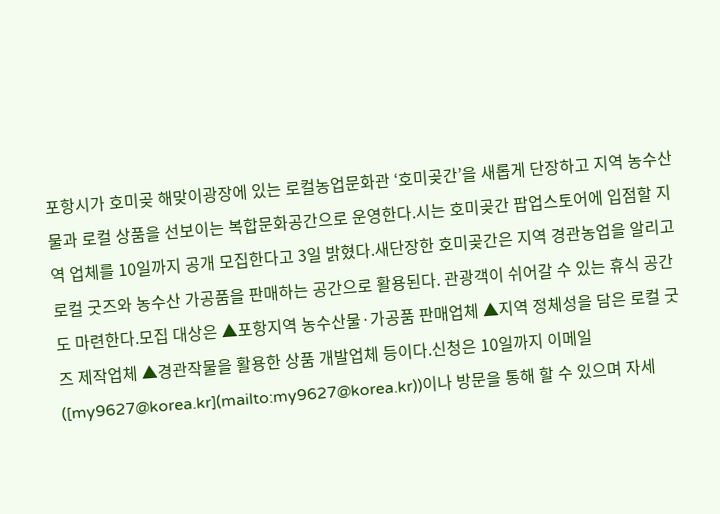포항시가 호미곶 해맞이광장에 있는 로컬농업문화관 ‘호미곶간’을 새롭게 단장하고 지역 농수산물과 로컬 상품을 선보이는 복합문화공간으로 운영한다.시는 호미곶간 팝업스토어에 입점할 지역 업체를 10일까지 공개 모집한다고 3일 밝혔다.새단장한 호미곶간은 지역 경관농업을 알리고 로컬 굿즈와 농수산 가공품을 판매하는 공간으로 활용된다. 관광객이 쉬어갈 수 있는 휴식 공간도 마련한다.모집 대상은 ▲포항지역 농수산물·가공품 판매업체 ▲지역 정체성을 담은 로컬 굿즈 제작업체 ▲경관작물을 활용한 상품 개발업체 등이다.신청은 10일까지 이메일([my9627@korea.kr](mailto:my9627@korea.kr))이나 방문을 통해 할 수 있으며 자세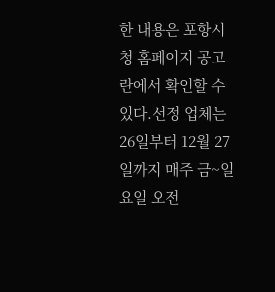한 내용은 포항시청 홈페이지 공고란에서 확인할 수 있다.선정 업체는 26일부터 12월 27일까지 매주 금~일요일 오전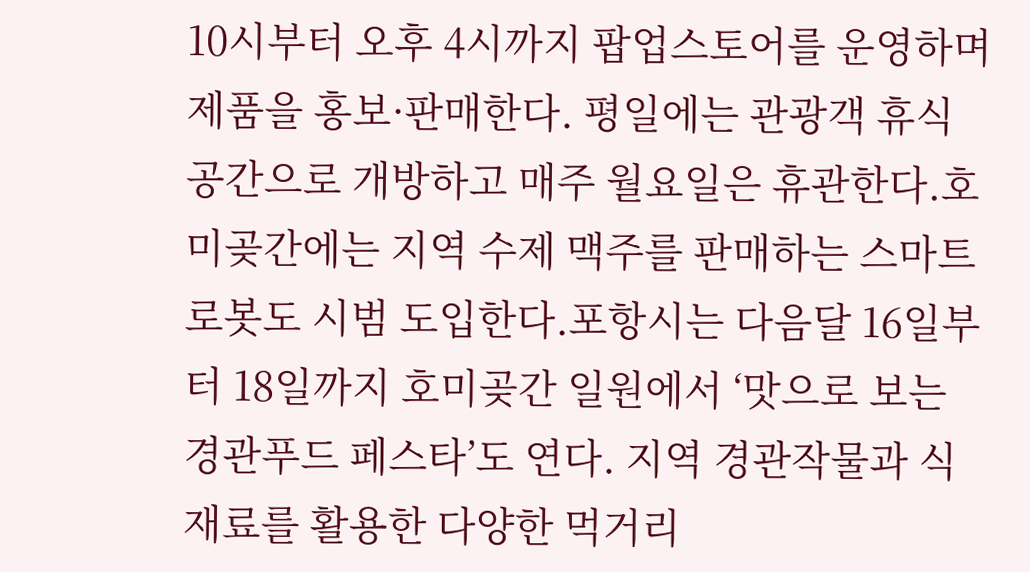10시부터 오후 4시까지 팝업스토어를 운영하며 제품을 홍보·판매한다. 평일에는 관광객 휴식 공간으로 개방하고 매주 월요일은 휴관한다.호미곶간에는 지역 수제 맥주를 판매하는 스마트 로봇도 시범 도입한다.포항시는 다음달 16일부터 18일까지 호미곶간 일원에서 ‘맛으로 보는 경관푸드 페스타’도 연다. 지역 경관작물과 식재료를 활용한 다양한 먹거리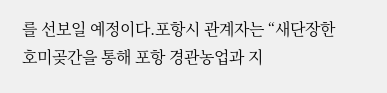를 선보일 예정이다.포항시 관계자는 “새단장한 호미곶간을 통해 포항 경관농업과 지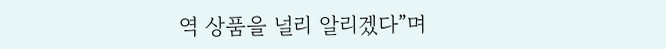역 상품을 널리 알리겠다”며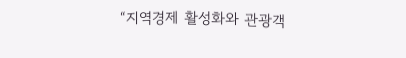“지역경제 활성화와 관광객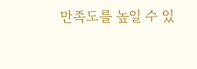만족도를 높일 수 있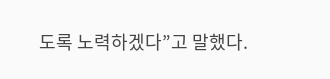도록 노력하겠다”고 말했다.